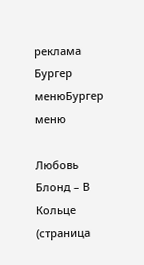реклама
Бургер менюБургер меню

Любовь Блонд – В Кольце (страница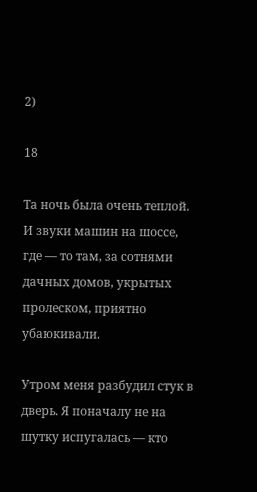2)

18

Та ночь была очень теплой. И звуки машин на шоссе, где — то там, за сотнями дачных домов, укрытых пролеском, приятно убаюкивали.

Утром меня разбудил стук в дверь. Я поначалу не на шутку испугалась — кто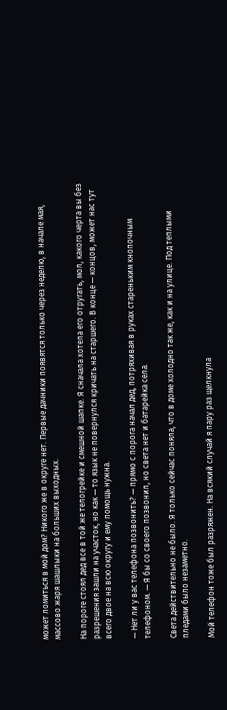может ломиться в мой дом? Никого же в округе нет. Первые дачники появятся только через неделю, в начале мая, массово жаря шашлыки на больших выходных.

На пороге стоял дед все в той же телогрейке и смешной шапке. Я сначала хотела его отругать, мол, какого черта вы без разрешения зашли на участок, но как — то язык не повернулся кричать на старшего. В конце — концов, может нас тут всего двое на всю округу и ему помощь нужна.

— Нет ли у вас телефона позвонить? — прямо с порога начал дед, потряхивая в руках стареньким кнопочным телефоном. — Я бы со своего позвонил, но света нет и батарейка села.

Света действительно не было. Я только сейчас поняла, что в доме холодно так же, как и на улице. Под теплыми пледами было незаметно.

Мой телефон тоже был разряжен. На всякий случай я пару раз щелкнула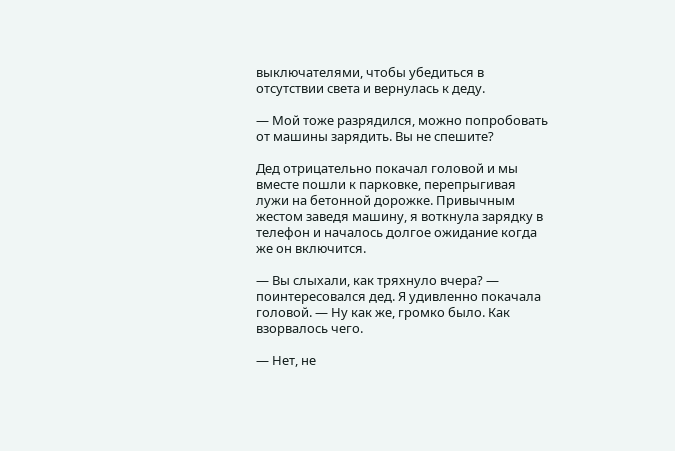выключателями, чтобы убедиться в отсутствии света и вернулась к деду.

— Мой тоже разрядился, можно попробовать от машины зарядить. Вы не спешите?

Дед отрицательно покачал головой и мы вместе пошли к парковке, перепрыгивая лужи на бетонной дорожке. Привычным жестом заведя машину, я воткнула зарядку в телефон и началось долгое ожидание когда же он включится.

— Вы слыхали, как тряхнуло вчера? — поинтересовался дед. Я удивленно покачала головой. — Ну как же, громко было. Как взорвалось чего.

— Нет, не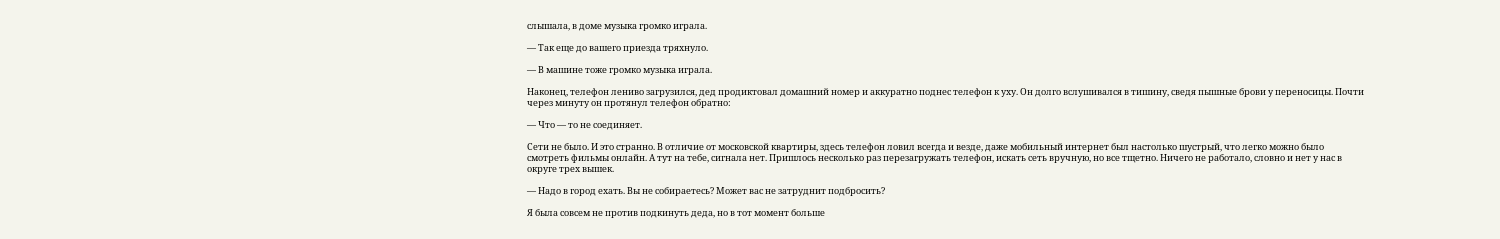слышала, в доме музыка громко играла.

— Так еще до вашего приезда тряхнуло.

— В машине тоже громко музыка играла.

Наконец, телефон лениво загрузился, дед продиктовал домашний номер и аккуратно поднес телефон к уху. Он долго вслушивался в тишину, сведя пышные брови у переносицы. Почти через минуту он протянул телефон обратно:

— Что — то не соединяет.

Сети не было. И это странно. В отличие от московской квартиры, здесь телефон ловил всегда и везде, даже мобильный интернет был настолько шустрый, что легко можно было смотреть фильмы онлайн. А тут на тебе, сигнала нет. Пришлось несколько раз перезагружать телефон, искать сеть вручную, но все тщетно. Ничего не работало, словно и нет у нас в округе трех вышек.

— Надо в город ехать. Вы не собираетесь? Может вас не затруднит подбросить?

Я была совсем не против подкинуть деда, но в тот момент больше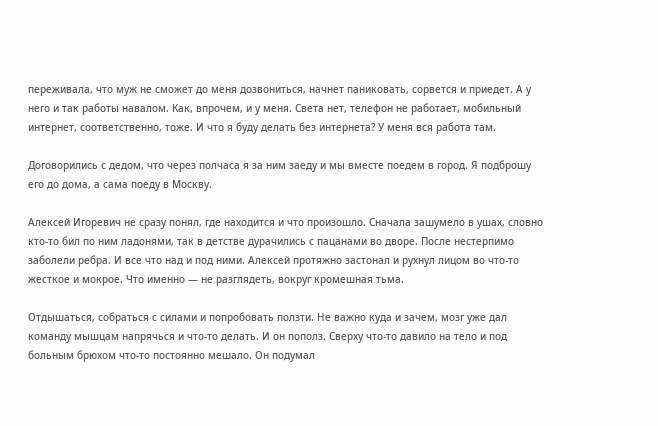переживала, что муж не сможет до меня дозвониться, начнет паниковать, сорвется и приедет. А у него и так работы навалом. Как, впрочем, и у меня. Света нет, телефон не работает, мобильный интернет, соответственно, тоже. И что я буду делать без интернета? У меня вся работа там.

Договорились с дедом, что через полчаса я за ним заеду и мы вместе поедем в город. Я подброшу его до дома, а сама поеду в Москву.

Алексей Игоревич не сразу понял, где находится и что произошло. Сначала зашумело в ушах, словно кто-то бил по ним ладонями, так в детстве дурачились с пацанами во дворе. После нестерпимо заболели ребра. И все что над и под ними. Алексей протяжно застонал и рухнул лицом во что-то жесткое и мокрое. Что именно — не разглядеть, вокруг кромешная тьма.

Отдышаться, собраться с силами и попробовать ползти. Не важно куда и зачем, мозг уже дал команду мышцам напрячься и что-то делать. И он пополз. Сверху что-то давило на тело и под больным брюхом что-то постоянно мешало. Он подумал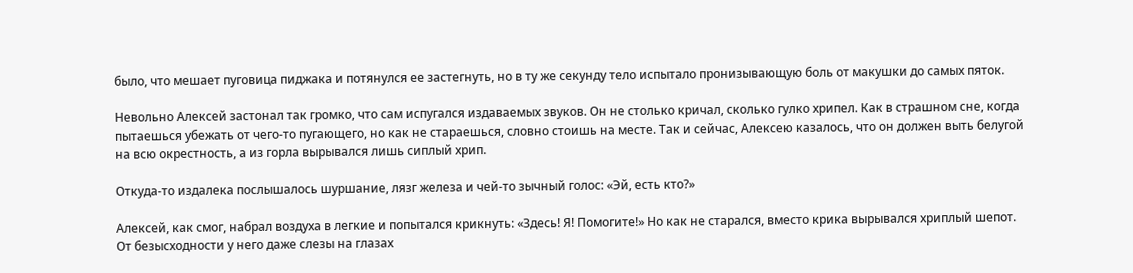было, что мешает пуговица пиджака и потянулся ее застегнуть, но в ту же секунду тело испытало пронизывающую боль от макушки до самых пяток.

Невольно Алексей застонал так громко, что сам испугался издаваемых звуков. Он не столько кричал, сколько гулко хрипел. Как в страшном сне, когда пытаешься убежать от чего-то пугающего, но как не стараешься, словно стоишь на месте. Так и сейчас, Алексею казалось, что он должен выть белугой на всю окрестность, а из горла вырывался лишь сиплый хрип.

Откуда-то издалека послышалось шуршание, лязг железа и чей-то зычный голос: «Эй, есть кто?»

Алексей, как смог, набрал воздуха в легкие и попытался крикнуть: «Здесь! Я! Помогите!» Но как не старался, вместо крика вырывался хриплый шепот. От безысходности у него даже слезы на глазах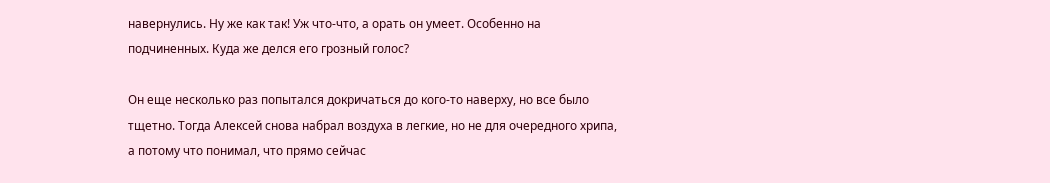навернулись. Ну же как так! Уж что-что, а орать он умеет. Особенно на подчиненных. Куда же делся его грозный голос?

Он еще несколько раз попытался докричаться до кого-то наверху, но все было тщетно. Тогда Алексей снова набрал воздуха в легкие, но не для очередного хрипа, а потому что понимал, что прямо сейчас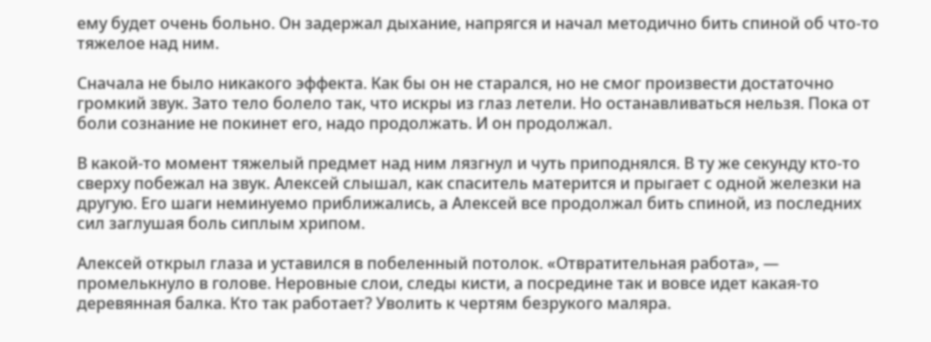ему будет очень больно. Он задержал дыхание, напрягся и начал методично бить спиной об что-то тяжелое над ним.

Сначала не было никакого эффекта. Как бы он не старался, но не смог произвести достаточно громкий звук. Зато тело болело так, что искры из глаз летели. Но останавливаться нельзя. Пока от боли сознание не покинет его, надо продолжать. И он продолжал.

В какой-то момент тяжелый предмет над ним лязгнул и чуть приподнялся. В ту же секунду кто-то сверху побежал на звук. Алексей слышал, как спаситель матерится и прыгает с одной железки на другую. Его шаги неминуемо приближались, а Алексей все продолжал бить спиной, из последних сил заглушая боль сиплым хрипом.

Алексей открыл глаза и уставился в побеленный потолок. «Отвратительная работа», — промелькнуло в голове. Неровные слои, следы кисти, а посредине так и вовсе идет какая-то деревянная балка. Кто так работает? Уволить к чертям безрукого маляра.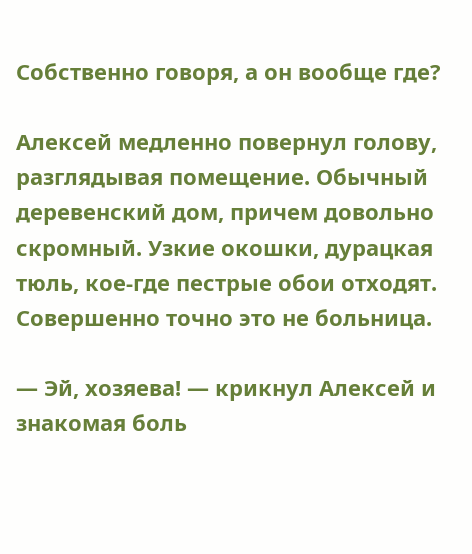Собственно говоря, а он вообще где?

Алексей медленно повернул голову, разглядывая помещение. Обычный деревенский дом, причем довольно скромный. Узкие окошки, дурацкая тюль, кое-где пестрые обои отходят. Совершенно точно это не больница.

— Эй, хозяева! — крикнул Алексей и знакомая боль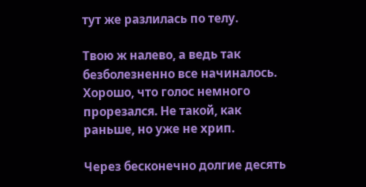тут же разлилась по телу.

Твою ж налево, а ведь так безболезненно все начиналось. Хорошо, что голос немного прорезался. Не такой, как раньше, но уже не хрип.

Через бесконечно долгие десять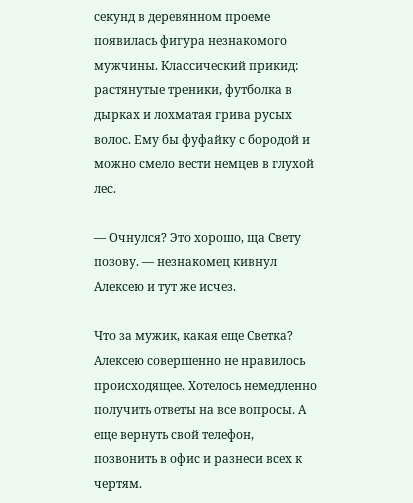секунд в деревянном проеме появилась фигура незнакомого мужчины. Классический прикид: растянутые треники, футболка в дырках и лохматая грива русых волос. Ему бы фуфайку с бородой и можно смело вести немцев в глухой лес.

— Очнулся? Это хорошо, ща Свету позову. — незнакомец кивнул Алексею и тут же исчез.

Что за мужик, какая еще Светка? Алексею совершенно не нравилось происходящее. Хотелось немедленно получить ответы на все вопросы. А еще вернуть свой телефон, позвонить в офис и разнеси всех к чертям.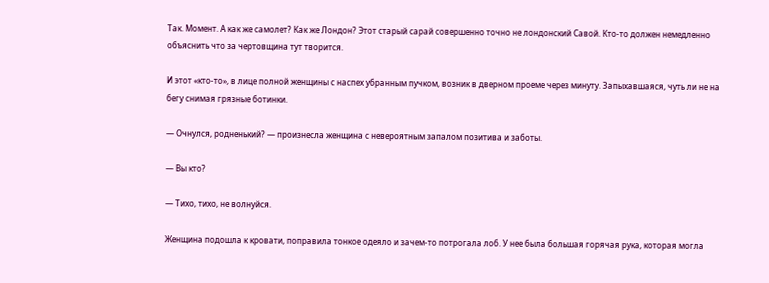Так. Момент. А как же самолет? Как же Лондон? Этот старый сарай совершенно точно не лондонский Савой. Кто-то должен немедленно объяснить что за чертовщина тут творится.

И этот «кто-то», в лице полной женщины с наспех убранным пучком, возник в дверном проеме через минуту. Запыхавшаяся, чуть ли не на бегу снимая грязные ботинки.

— Очнулся, родненький? — произнесла женщина с невероятным запалом позитива и заботы.

— Вы кто?

— Тихо, тихо, не волнуйся.

Женщина подошла к кровати, поправила тонкое одеяло и зачем-то потрогала лоб. У нее была большая горячая рука, которая могла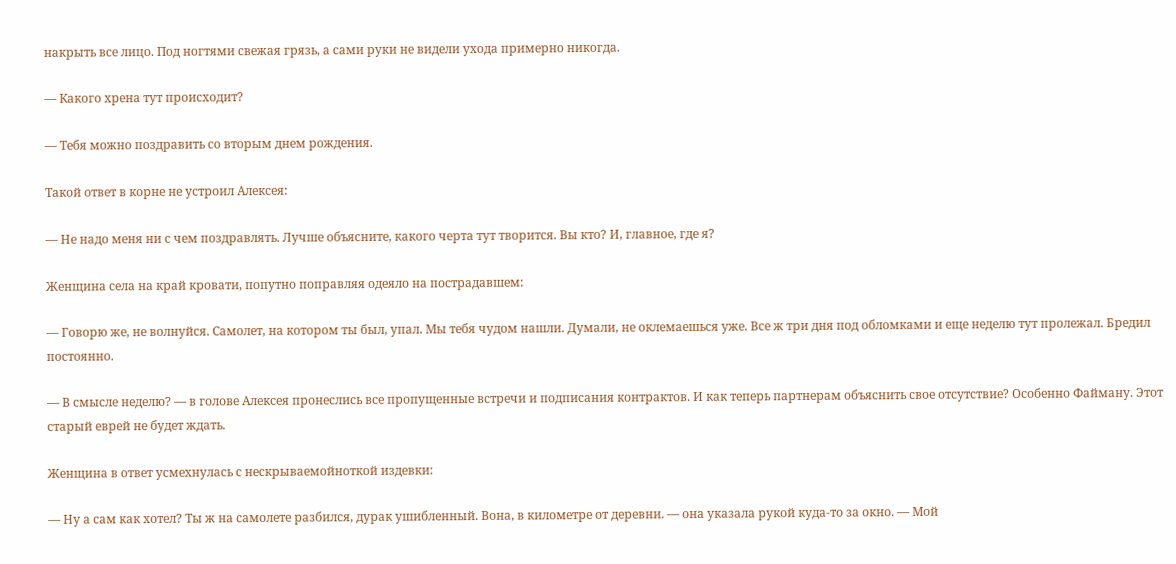накрыть все лицо. Под ногтями свежая грязь, а сами руки не видели ухода примерно никогда.

— Какого хрена тут происходит?

— Тебя можно поздравить со вторым днем рождения.

Такой ответ в корне не устроил Алексея:

— Не надо меня ни с чем поздравлять. Лучше объясните, какого черта тут творится. Вы кто? И, главное, где я?

Женщина села на край кровати, попутно поправляя одеяло на пострадавшем:

— Говорю же, не волнуйся. Самолет, на котором ты был, упал. Мы тебя чудом нашли. Думали, не оклемаешься уже. Все ж три дня под обломками и еще неделю тут пролежал. Бредил постоянно.

— В смысле неделю? — в голове Алексея пронеслись все пропущенные встречи и подписания контрактов. И как теперь партнерам объяснить свое отсутствие? Особенно Файману. Этот старый еврей не будет ждать.

Женщина в ответ усмехнулась с нескрываемойноткой издевки:

— Ну а сам как хотел? Ты ж на самолете разбился, дурак ушибленный. Вона, в километре от деревни. — она указала рукой куда-то за окно. — Мой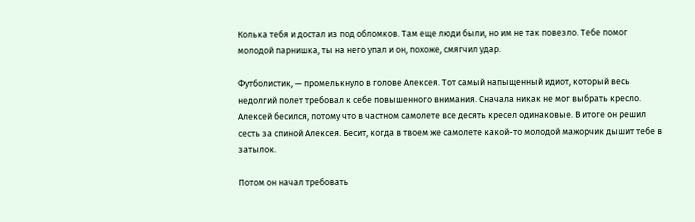Колька тебя и достал из под обломков. Там еще люди были, но им не так повезло. Тебе помог молодой парнишка, ты на него упал и он, похоже, смягчил удар.

Футболистик, — промелькнуло в голове Алексея. Тот самый напыщенный идиот, который весь недолгий полет требовал к себе повышенного внимания. Сначала никак не мог выбрать кресло. Алексей бесился, потому что в частном самолете все десять кресел одинаковые. В итоге он решил сесть за спиной Алексея. Бесит, когда в твоем же самолете какой-то молодой мажорчик дышит тебе в затылок.

Потом он начал требовать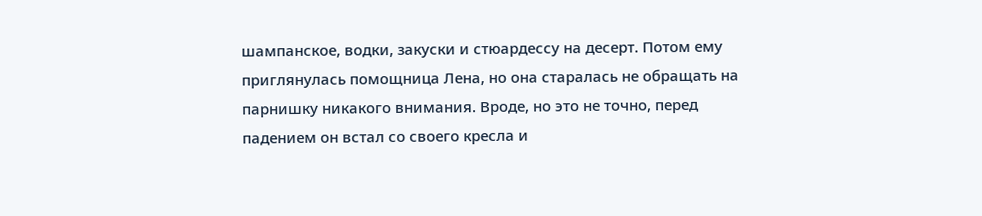шампанское, водки, закуски и стюардессу на десерт. Потом ему приглянулась помощница Лена, но она старалась не обращать на парнишку никакого внимания. Вроде, но это не точно, перед падением он встал со своего кресла и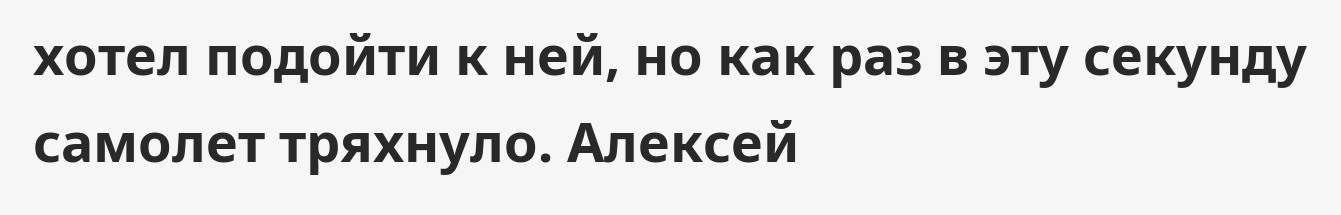хотел подойти к ней, но как раз в эту секунду самолет тряхнуло. Алексей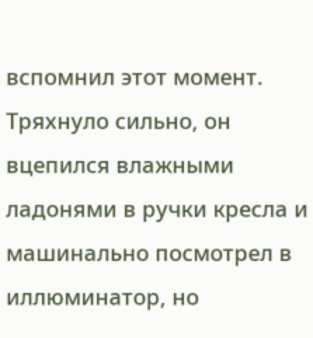вспомнил этот момент. Тряхнуло сильно, он вцепился влажными ладонями в ручки кресла и машинально посмотрел в иллюминатор, но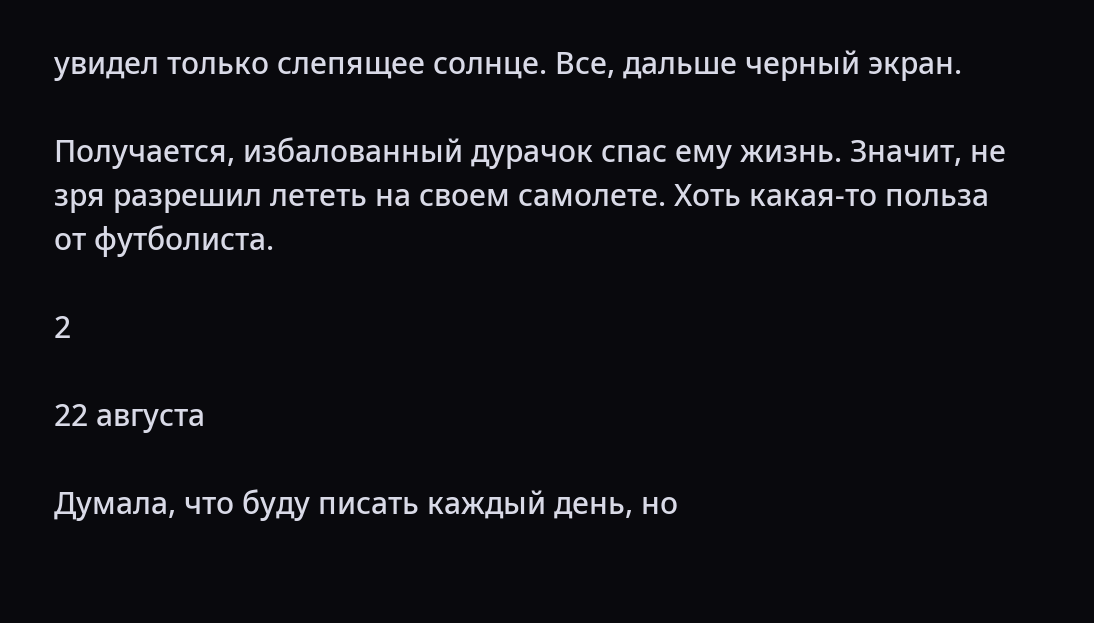увидел только слепящее солнце. Все, дальше черный экран.

Получается, избалованный дурачок спас ему жизнь. Значит, не зря разрешил лететь на своем самолете. Хоть какая-то польза от футболиста.

2

22 августа

Думала, что буду писать каждый день, но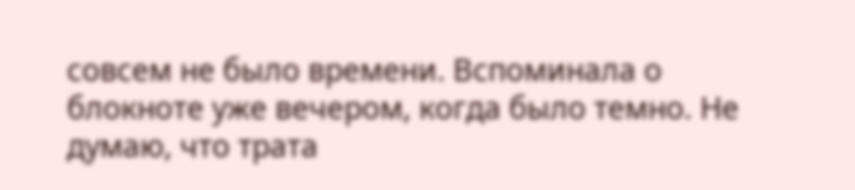совсем не было времени. Вспоминала о блокноте уже вечером, когда было темно. Не думаю, что трата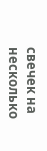свечек на несколько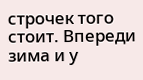строчек того стоит. Впереди зима и у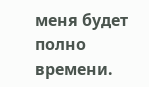меня будет полно времени.